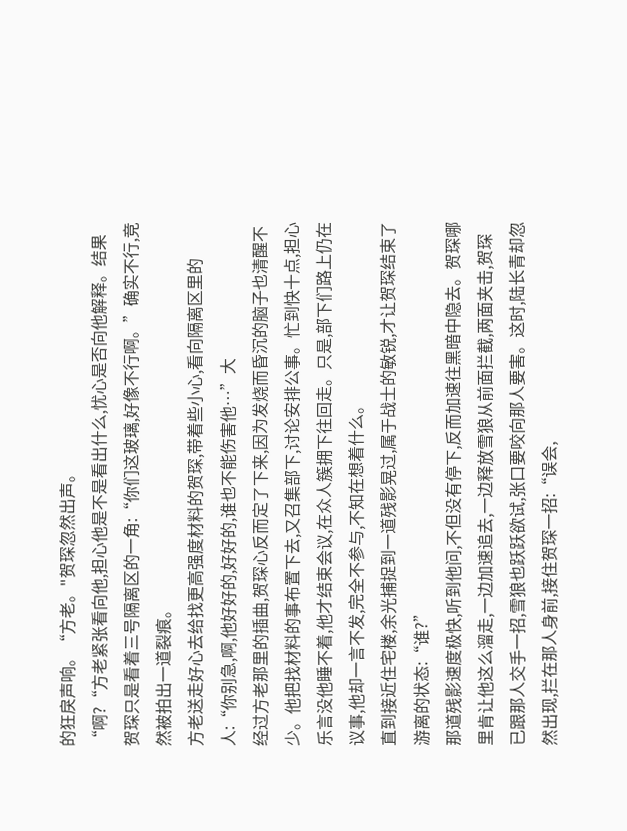的狂戾声响。“方老。"贺琛忽然出声。
“啊?“方老紧张看向他,担心他是不是看出什么,忧心是否向他解释。结果贺琛只是看着三号隔离区的一角:“你们这玻璃,好像不行啊。”确实不行,竞然被拍出一道裂痕。
方老送走好心去给找更高强度材料的贺琛,带着些小心,看向隔离区里的人:“你别急,啊,他好好的,好好的,谁也不能伤害他…”大
经过方老那里的插曲,贺琛心反而定了下来,因为发烧而昏沉的脑子也清醒不少。他把找材料的事布置下去,又召集部下,讨论安排公事。忙到快十点,担心乐言没他睡不着,他才结束会议,在众人簇拥下往回走。只是,部下们路上仍在议事,他却一言不发,完全不参与,不知在想着什么。
直到接近住宅楼,余光捕捉到一道残影晃过,属于战士的敏锐,才让贺琛结束了游离的状态:“谁?”
那道残影速度极快,听到他问,不但没有停下,反而加速往黑暗中隐去。贺琛哪里肯让他这么溜走,一边加速追去,一边释放雪狼从前面拦截,两面夹击,贺琛已跟那人交手一招,雪狼也跃跃欲试,张口要咬向那人要害。这时,陆长青却忽然出现,拦在那人身前,接住贺琛一招:“误会,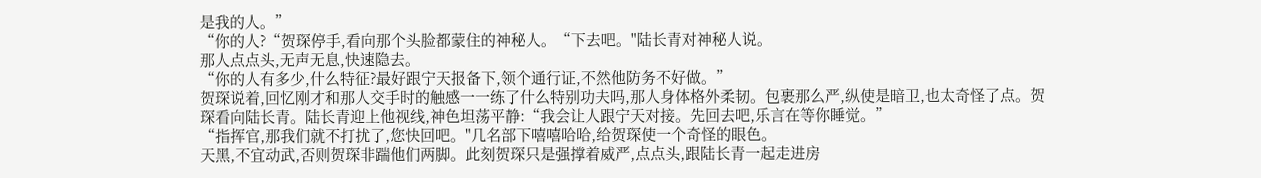是我的人。”
“你的人?“贺琛停手,看向那个头脸都蒙住的神秘人。“下去吧。"陆长青对神秘人说。
那人点点头,无声无息,快速隐去。
“你的人有多少,什么特征?最好跟宁天报备下,领个通行证,不然他防务不好做。”
贺琛说着,回忆刚才和那人交手时的触感一一练了什么特别功夫吗,那人身体格外柔韧。包裹那么严,纵使是暗卫,也太奇怪了点。贺琛看向陆长青。陆长青迎上他视线,神色坦荡平静:“我会让人跟宁天对接。先回去吧,乐言在等你睡觉。”
“指挥官,那我们就不打扰了,您快回吧。"几名部下嘻嘻哈哈,给贺琛使一个奇怪的眼色。
天黑,不宜动武,否则贺琛非踹他们两脚。此刻贺琛只是强撑着威严,点点头,跟陆长青一起走进房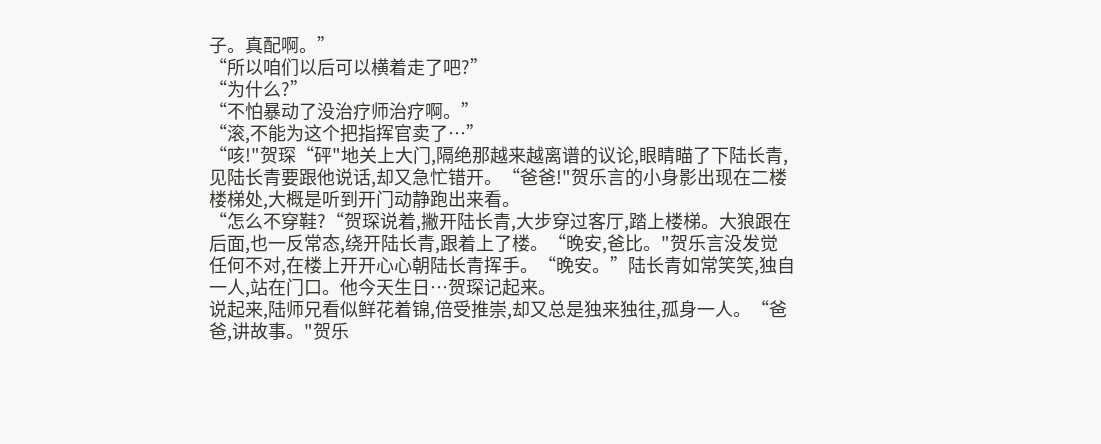子。真配啊。”
“所以咱们以后可以横着走了吧?”
“为什么?”
“不怕暴动了没治疗师治疗啊。”
“滚,不能为这个把指挥官卖了…”
“咳!"贺琛“砰"地关上大门,隔绝那越来越离谱的议论,眼睛瞄了下陆长青,见陆长青要跟他说话,却又急忙错开。“爸爸!"贺乐言的小身影出现在二楼楼梯处,大概是听到开门动静跑出来看。
“怎么不穿鞋?“贺琛说着,撇开陆长青,大步穿过客厅,踏上楼梯。大狼跟在后面,也一反常态,绕开陆长青,跟着上了楼。“晚安,爸比。"贺乐言没发觉任何不对,在楼上开开心心朝陆长青挥手。“晚安。”陆长青如常笑笑,独自一人,站在门口。他今天生日…贺琛记起来。
说起来,陆师兄看似鲜花着锦,倍受推崇,却又总是独来独往,孤身一人。“爸爸,讲故事。"贺乐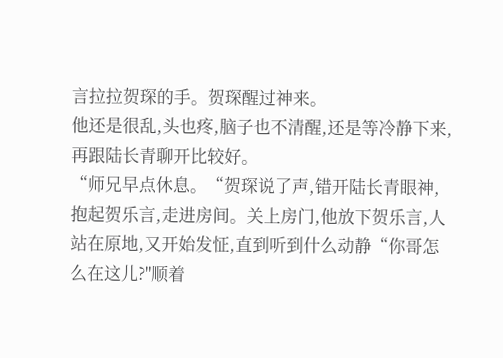言拉拉贺琛的手。贺琛醒过神来。
他还是很乱,头也疼,脑子也不清醒,还是等冷静下来,再跟陆长青聊开比较好。
“师兄早点休息。“贺琛说了声,错开陆长青眼神,抱起贺乐言,走进房间。关上房门,他放下贺乐言,人站在原地,又开始发怔,直到听到什么动静“你哥怎么在这儿?"顺着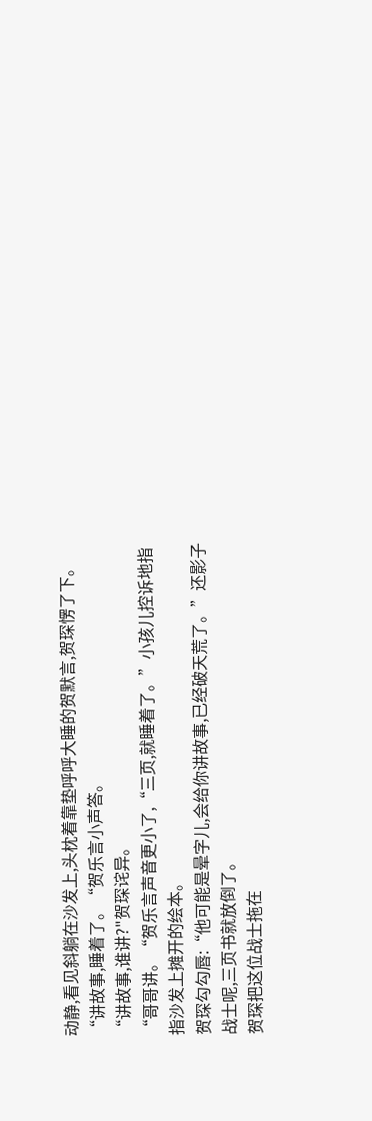动静,看见斜躺在沙发上,头枕着靠垫呼呼大睡的贺默言,贺琛愣了下。
“讲故事,睡着了。“贺乐言小声答。
“讲故事,谁讲?"贺琛诧异。
“哥哥讲。“贺乐言声音更小了,“三页,就睡着了。”小孩儿控诉地指指沙发上摊开的绘本。
贺琛勾勾唇:“他可能是晕字儿,会给你讲故事,已经破天荒了。”还影子战士呢,三页书就放倒了。
贺琛把这位战士拖在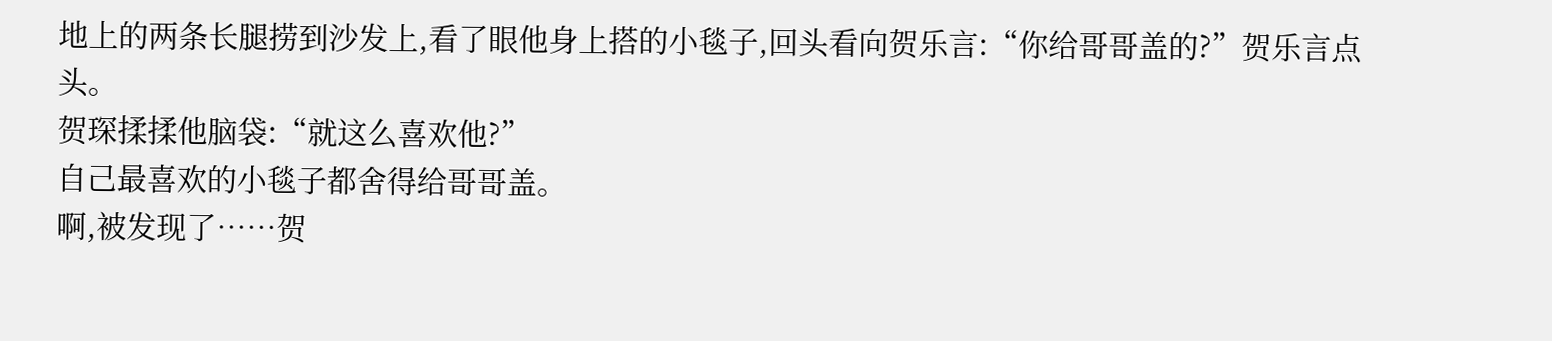地上的两条长腿捞到沙发上,看了眼他身上搭的小毯子,回头看向贺乐言:“你给哥哥盖的?”贺乐言点头。
贺琛揉揉他脑袋:“就这么喜欢他?”
自己最喜欢的小毯子都舍得给哥哥盖。
啊,被发现了……贺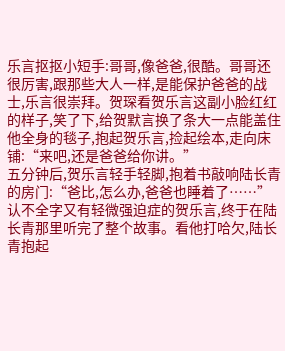乐言抠抠小短手:哥哥,像爸爸,很酷。哥哥还很厉害,跟那些大人一样,是能保护爸爸的战士,乐言很崇拜。贺琛看贺乐言这副小脸红红的样子,笑了下,给贺默言换了条大一点能盖住他全身的毯子,抱起贺乐言,捡起绘本,走向床铺:“来吧,还是爸爸给你讲。”
五分钟后,贺乐言轻手轻脚,抱着书敲响陆长青的房门:“爸比,怎么办,爸爸也睡着了……”
认不全字又有轻微强迫症的贺乐言,终于在陆长青那里听完了整个故事。看他打哈欠,陆长青抱起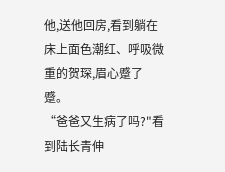他,送他回房,看到躺在床上面色潮红、呼吸微重的贺琛,眉心蹙了蹙。
“爸爸又生病了吗?"看到陆长青伸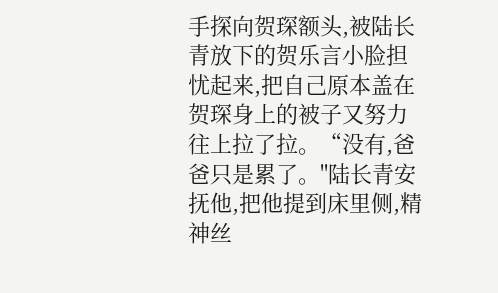手探向贺琛额头,被陆长青放下的贺乐言小脸担忧起来,把自己原本盖在贺琛身上的被子又努力往上拉了拉。“没有,爸爸只是累了。"陆长青安抚他,把他提到床里侧,精神丝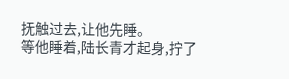抚触过去,让他先睡。
等他睡着,陆长青才起身,拧了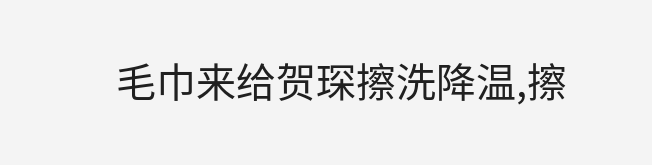毛巾来给贺琛擦洗降温,擦